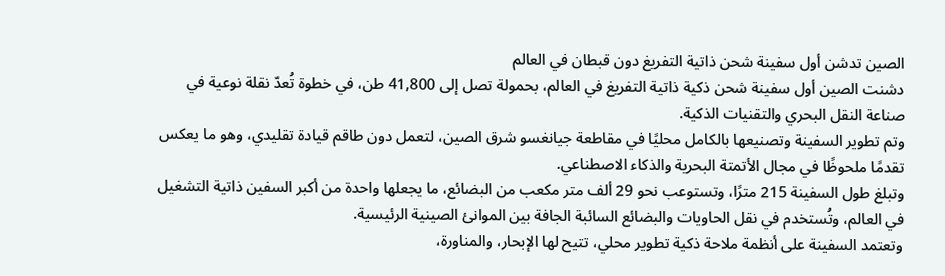الصين تدشن أول سفينة شحن ذاتية التفريغ دون قبطان في العالم
دشنت الصين أول سفينة شحن ذكية ذاتية التفريغ في العالم، بحمولة تصل إلى 41,800 طن، في خطوة تُعدّ نقلة نوعية في صناعة النقل البحري والتقنيات الذكية.
وتم تطوير السفينة وتصنيعها بالكامل محليًا في مقاطعة جيانغسو شرق الصين، لتعمل دون طاقم قيادة تقليدي، وهو ما يعكس تقدمًا ملحوظًا في مجال الأتمتة البحرية والذكاء الاصطناعي.
وتبلغ طول السفينة 215 مترًا، وتستوعب نحو 29 ألف متر مكعب من البضائع، ما يجعلها واحدة من أكبر السفين ذاتية التشغيل في العالم، وتُستخدم في نقل الحاويات والبضائع السائبة الجافة بين الموانئ الصينية الرئيسية.
وتعتمد السفينة على أنظمة ملاحة ذكية تطوير محلي، تتيح لها الإبحار، والمناورة،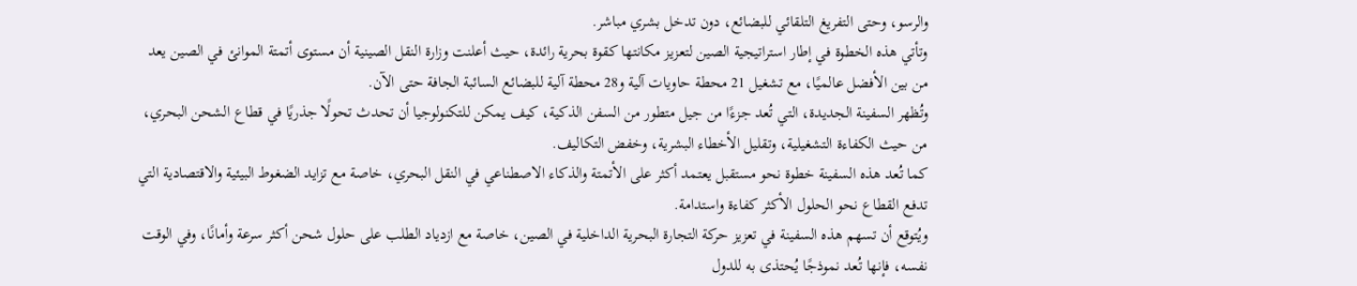والرسو، وحتى التفريغ التلقائي للبضائع، دون تدخل بشري مباشر.
وتأتي هذه الخطوة في إطار استراتيجية الصين لتعزيز مكانتها كقوة بحرية رائدة، حيث أعلنت وزارة النقل الصينية أن مستوى أتمتة الموانئ في الصين يعد من بين الأفضل عالميًا، مع تشغيل 21 محطة حاويات آلية و28 محطة آلية للبضائع السائبة الجافة حتى الآن.
وتُظهر السفينة الجديدة، التي تُعد جزءًا من جيل متطور من السفن الذكية، كيف يمكن للتكنولوجيا أن تحدث تحولًا جذريًا في قطاع الشحن البحري، من حيث الكفاءة التشغيلية، وتقليل الأخطاء البشرية، وخفض التكاليف.
كما تُعد هذه السفينة خطوة نحو مستقبل يعتمد أكثر على الأتمتة والذكاء الاصطناعي في النقل البحري، خاصة مع تزايد الضغوط البيئية والاقتصادية التي تدفع القطاع نحو الحلول الأكثر كفاءة واستدامة.
ويُتوقع أن تسهم هذه السفينة في تعزيز حركة التجارة البحرية الداخلية في الصين، خاصة مع ازدياد الطلب على حلول شحن أكثر سرعة وأمانًا، وفي الوقت نفسه، فإنها تُعد نموذجًا يُحتذى به للدول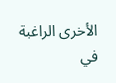الأخرى الراغبة في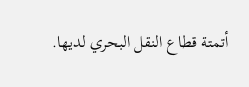أتمتة قطاع النقل البحري لديها.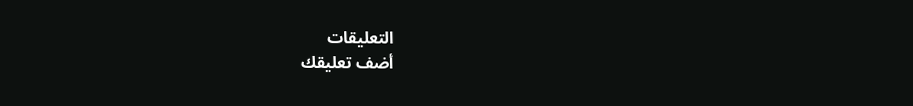التعليقات
أضف تعليقك